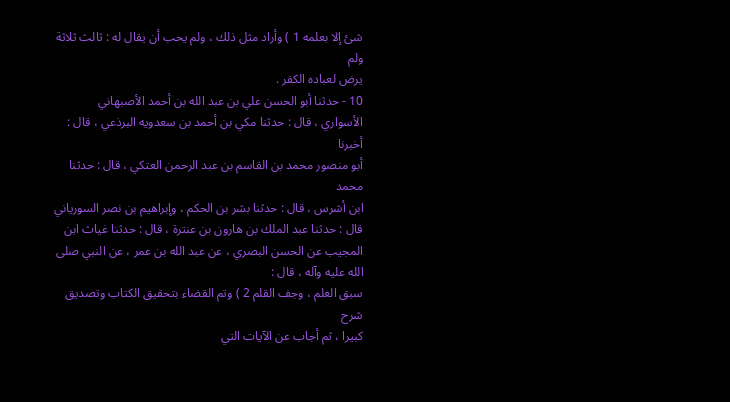شئ إلا بعلمه 1 ) وأراد مثل ذلك ، ولم يحب أن يقال له : ثالث ثلاثة ولم
يرض لعباده الكفر .
10 - حدثنا أبو الحسن علي بن عبد الله بن أحمد الأصبهاني
الأسواري ، قال : حدثنا مكي بن أحمد بن سعدويه البرذعي ، قال : أخبرنا
أبو منصور محمد بن القاسم بن عبد الرحمن العتكي ، قال : حدثنا محمد
ابن أشرس ، قال : حدثنا بشر بن الحكم ، وإبراهيم بن نصر السورياني
قال : حدثنا عبد الملك بن هارون بن عنترة ، قال : حدثنا غياث ابن
المجيب عن الحسن البصري ، عن عبد الله بن عمر ، عن النبي صلى الله عليه وآله ، قال :
سبق العلم ، وجف القلم 2 ) وتم القضاء بتحقيق الكتاب وتصديق
شرح
كبيرا ، ثم أجاب عن الآيات التي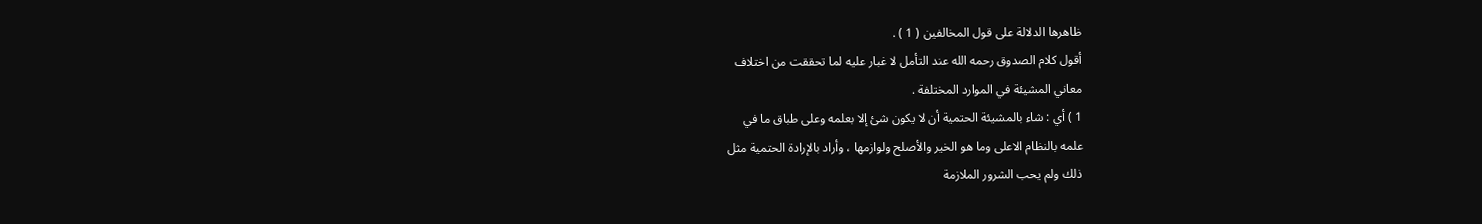ظاهرها الدلالة على قول المخالفين ( 1 ) .
أقول كلام الصدوق رحمه الله عند التأمل لا غبار عليه لما تحققت من اختلاف
معاني المشيئة في الموارد المختلفة .
1 ) أي : شاء بالمشيئة الحتمية أن لا يكون شئ إلا بعلمه وعلى طباق ما في
علمه بالنظام الاعلى وما هو الخير والأصلح ولوازمها ، وأراد بالإرادة الحتمية مثل
ذلك ولم يحب الشرور الملازمة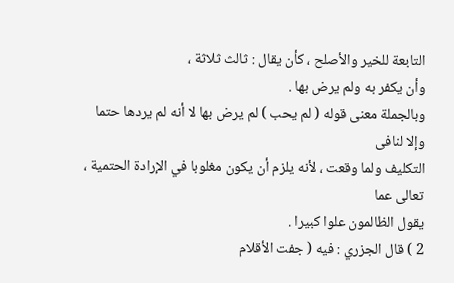التابعة للخير والأصلح ، كأن يقال : ثالث ثلاثة ،
وأن يكفر به ولم يرض بها .
وبالجملة معنى قوله ( لم يحب ) لم يرض بها لا أنه لم يردها حتما وإلا لنافى
التكليف ولما وقعت ، لأنه يلزم أن يكون مغلوبا في الإرادة الحتمية ، تعالى عما
يقول الظالمون علوا كبيرا .
2 ) قال الجزري : فيه ( جفت الأقلام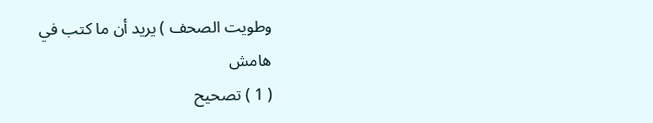وطويت الصحف ) يريد أن ما كتب في
هامش
( 1 ) تصحيح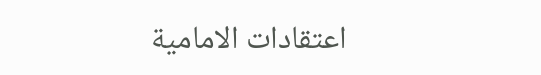اعتقادات الامامية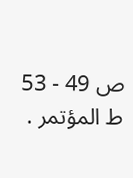ص 49 - 53 ط المؤتمر .